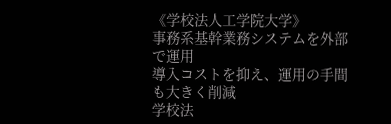《学校法人工学院大学》
事務系基幹業務システムを外部で運用
導入コストを抑え、運用の手間も大きく削減
学校法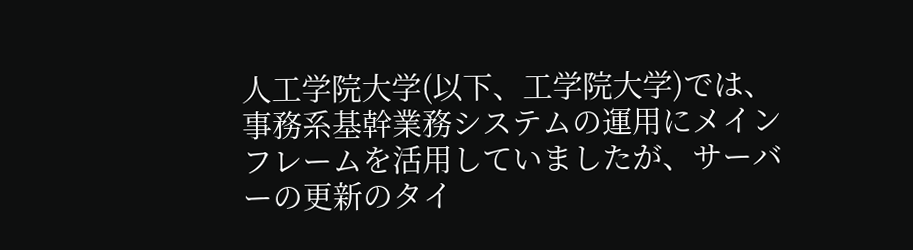人工学院大学(以下、工学院大学)では、事務系基幹業務システムの運用にメインフレームを活用していましたが、サーバーの更新のタイ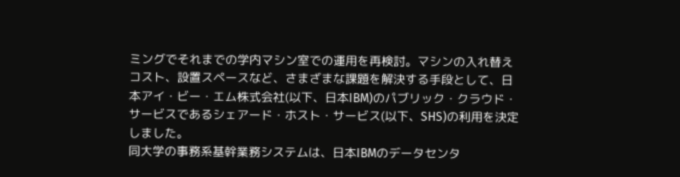ミングでそれまでの学内マシン室での運用を再検討。マシンの入れ替えコスト、設置スペースなど、さまざまな課題を解決する手段として、日本アイ・ビー・エム株式会社(以下、日本IBM)のパブリック・クラウド・サービスであるシェアード・ホスト・サービス(以下、SHS)の利用を決定しました。
同大学の事務系基幹業務システムは、日本IBMのデータセンタ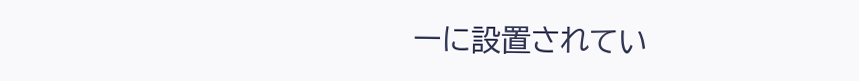ーに設置されてい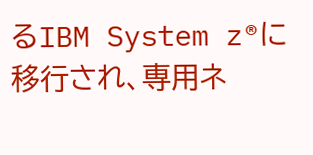るIBM System z®に移行され、専用ネ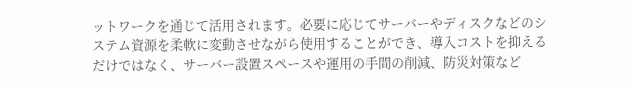ットワークを通じて活用されます。必要に応じてサーバーやディスクなどのシステム資源を柔軟に変動させながら使用することができ、導入コストを抑えるだけではなく、サーバー設置スペースや運用の手間の削減、防災対策など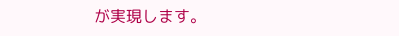が実現します。